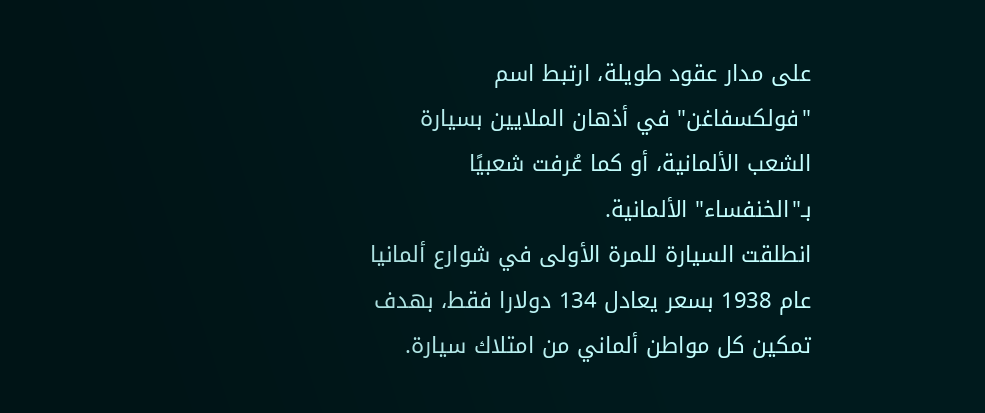على مدار عقود طويلة، ارتبط اسم "فولكسفاغن" في أذهان الملايين بسيارة الشعب الألمانية، أو كما عُرفت شعبيًا بـ"الخنفساء" الألمانية.
انطلقت السيارة للمرة الأولى في شوارع ألمانيا عام 1938 بسعر يعادل 134 دولارا فقط، بهدف تمكين كل مواطن ألماني من امتلاك سيارة.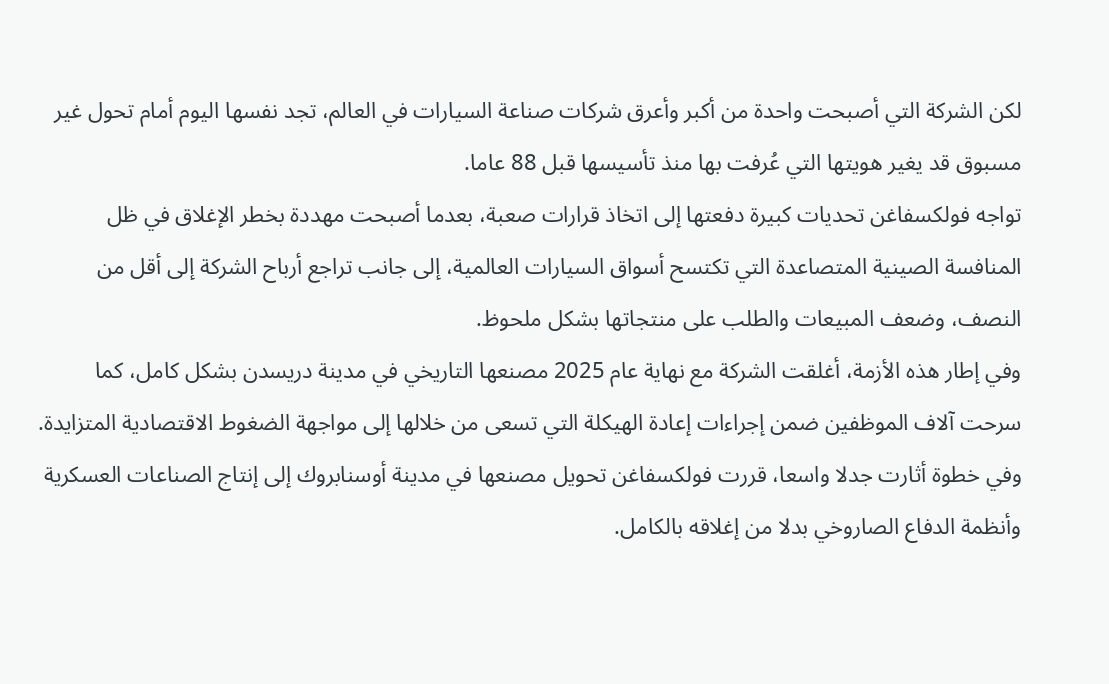لكن الشركة التي أصبحت واحدة من أكبر وأعرق شركات صناعة السيارات في العالم، تجد نفسها اليوم أمام تحول غير مسبوق قد يغير هويتها التي عُرفت بها منذ تأسيسها قبل 88 عاما.
تواجه فولكسفاغن تحديات كبيرة دفعتها إلى اتخاذ قرارات صعبة، بعدما أصبحت مهددة بخطر الإغلاق في ظل المنافسة الصينية المتصاعدة التي تكتسح أسواق السيارات العالمية، إلى جانب تراجع أرباح الشركة إلى أقل من النصف، وضعف المبيعات والطلب على منتجاتها بشكل ملحوظ.
وفي إطار هذه الأزمة، أغلقت الشركة مع نهاية عام 2025 مصنعها التاريخي في مدينة دريسدن بشكل كامل، كما سرحت آلاف الموظفين ضمن إجراءات إعادة الهيكلة التي تسعى من خلالها إلى مواجهة الضغوط الاقتصادية المتزايدة.
وفي خطوة أثارت جدلا واسعا، قررت فولكسفاغن تحويل مصنعها في مدينة أوسنابروك إلى إنتاج الصناعات العسكرية وأنظمة الدفاع الصاروخي بدلا من إغلاقه بالكامل.